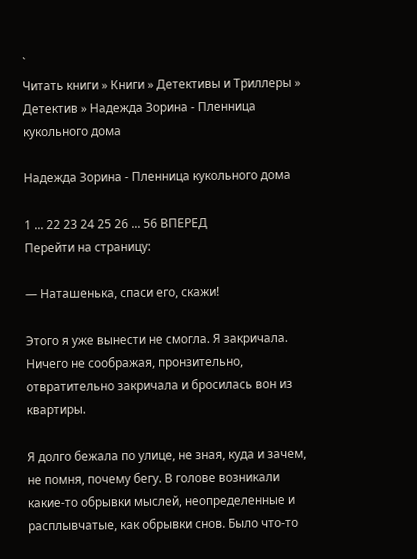`
Читать книги » Книги » Детективы и Триллеры » Детектив » Надежда Зорина - Пленница кукольного дома

Надежда Зорина - Пленница кукольного дома

1 ... 22 23 24 25 26 ... 56 ВПЕРЕД
Перейти на страницу:

— Наташенька, спаси его, скажи!

Этого я уже вынести не смогла. Я закричала. Ничего не соображая, пронзительно, отвратительно закричала и бросилась вон из квартиры.

Я долго бежала по улице, не зная, куда и зачем, не помня, почему бегу. В голове возникали какие-то обрывки мыслей, неопределенные и расплывчатые, как обрывки снов. Было что-то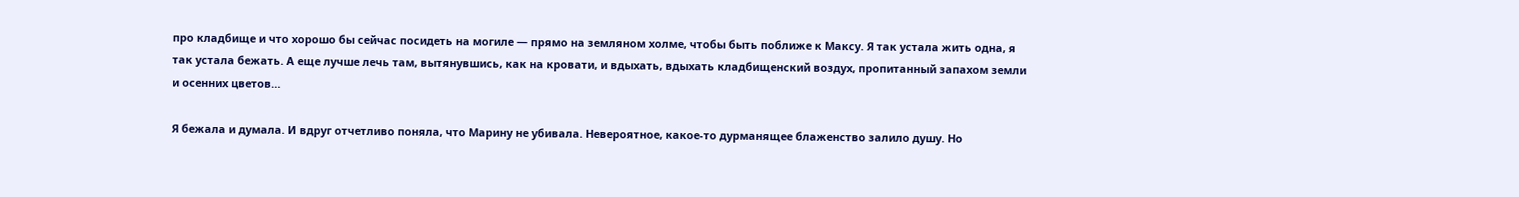про кладбище и что хорошо бы сейчас посидеть на могиле — прямо на земляном холме, чтобы быть поближе к Максу. Я так устала жить одна, я так устала бежать. А еще лучше лечь там, вытянувшись, как на кровати, и вдыхать, вдыхать кладбищенский воздух, пропитанный запахом земли и осенних цветов…

Я бежала и думала. И вдруг отчетливо поняла, что Марину не убивала. Невероятное, какое-то дурманящее блаженство залило душу. Но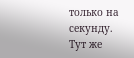только на секунду. Тут же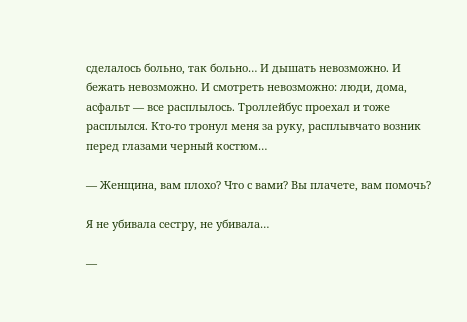сделалось больно, так больно… И дышать невозможно. И бежать невозможно. И смотреть невозможно: люди, дома, асфальт — все расплылось. Троллейбус проехал и тоже расплылся. Кто-то тронул меня за руку, расплывчато возник перед глазами черный костюм…

— Женщина, вам плохо? Что с вами? Вы плачете, вам помочь?

Я не убивала сестру, не убивала…

—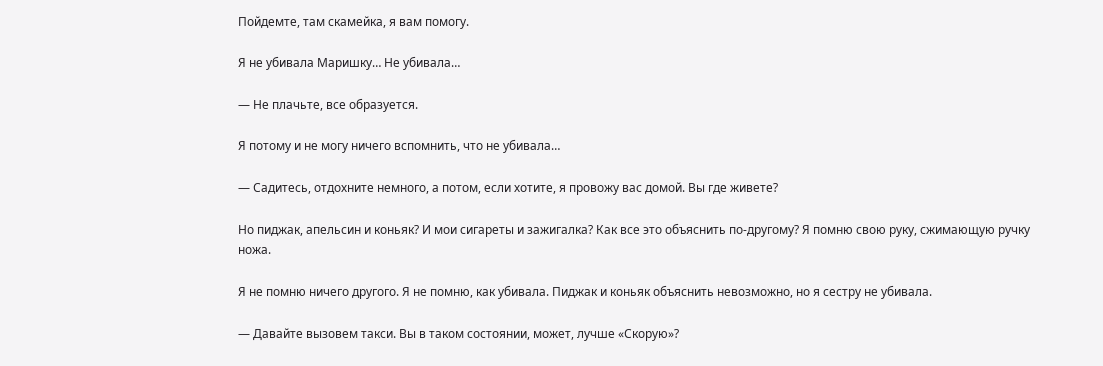Пойдемте, там скамейка, я вам помогу.

Я не убивала Маришку… Не убивала…

— Не плачьте, все образуется.

Я потому и не могу ничего вспомнить, что не убивала…

— Садитесь, отдохните немного, а потом, если хотите, я провожу вас домой. Вы где живете?

Но пиджак, апельсин и коньяк? И мои сигареты и зажигалка? Как все это объяснить по-другому? Я помню свою руку, сжимающую ручку ножа.

Я не помню ничего другого. Я не помню, как убивала. Пиджак и коньяк объяснить невозможно, но я сестру не убивала.

— Давайте вызовем такси. Вы в таком состоянии, может, лучше «Скорую»?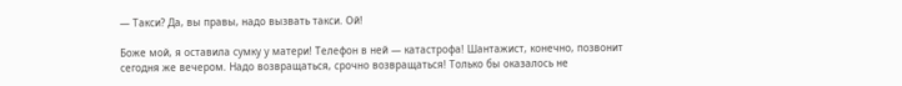— Такси? Да, вы правы, надо вызвать такси. Ой!

Боже мой, я оставила сумку у матери! Телефон в ней — катастрофа! Шантажист, конечно, позвонит сегодня же вечером. Надо возвращаться, срочно возвращаться! Только бы оказалось не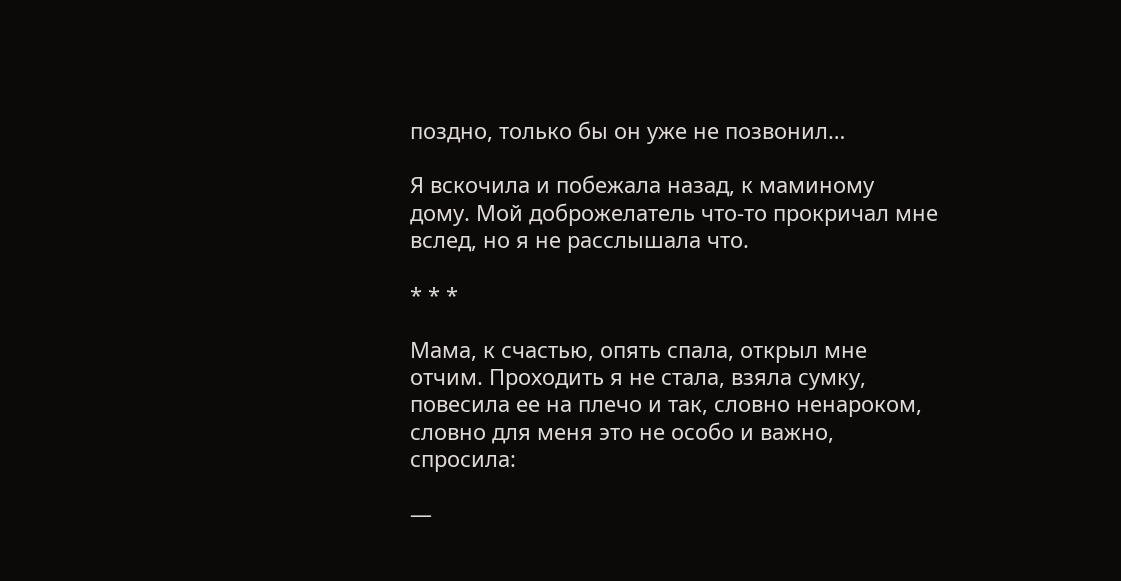поздно, только бы он уже не позвонил…

Я вскочила и побежала назад, к маминому дому. Мой доброжелатель что-то прокричал мне вслед, но я не расслышала что.

* * *

Мама, к счастью, опять спала, открыл мне отчим. Проходить я не стала, взяла сумку, повесила ее на плечо и так, словно ненароком, словно для меня это не особо и важно, спросила:

—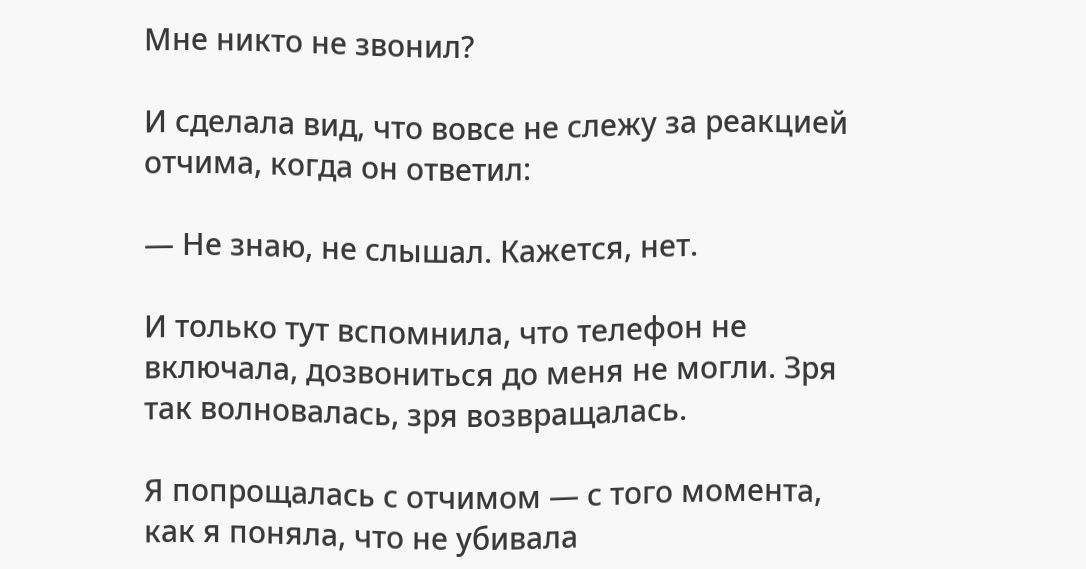Мне никто не звонил?

И сделала вид, что вовсе не слежу за реакцией отчима, когда он ответил:

— Не знаю, не слышал. Кажется, нет.

И только тут вспомнила, что телефон не включала, дозвониться до меня не могли. Зря так волновалась, зря возвращалась.

Я попрощалась с отчимом — с того момента, как я поняла, что не убивала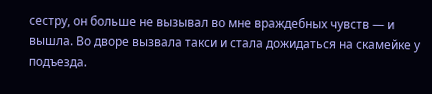сестру, он больше не вызывал во мне враждебных чувств — и вышла. Во дворе вызвала такси и стала дожидаться на скамейке у подъезда.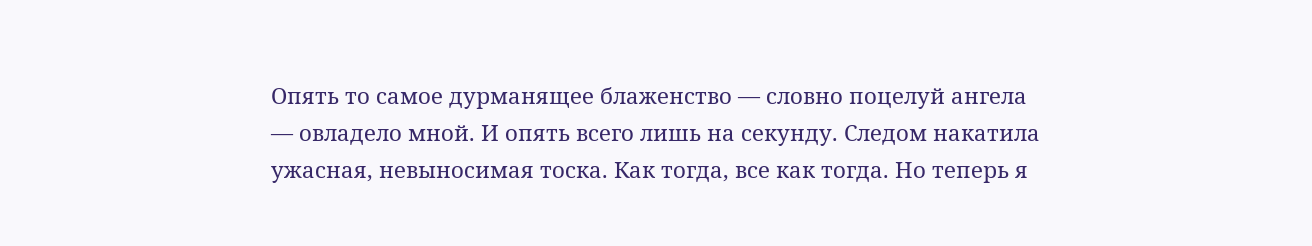Опять то самое дурманящее блаженство — словно поцелуй ангела — овладело мной. И опять всего лишь на секунду. Следом накатила ужасная, невыносимая тоска. Как тогда, все как тогда. Но теперь я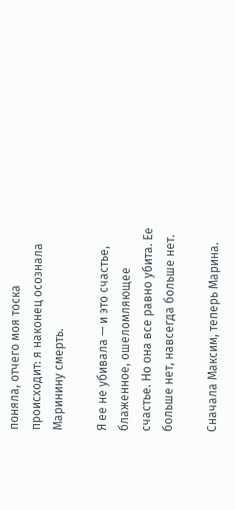поняла, отчего моя тоска происходит: я наконец осознала Маринину смерть.

Я ее не убивала — и это счастье, блаженное, ошеломляющее счастье. Но она все равно убита. Ее больше нет, навсегда больше нет.

Сначала Максим, теперь Марина.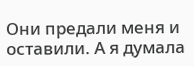Они предали меня и оставили. А я думала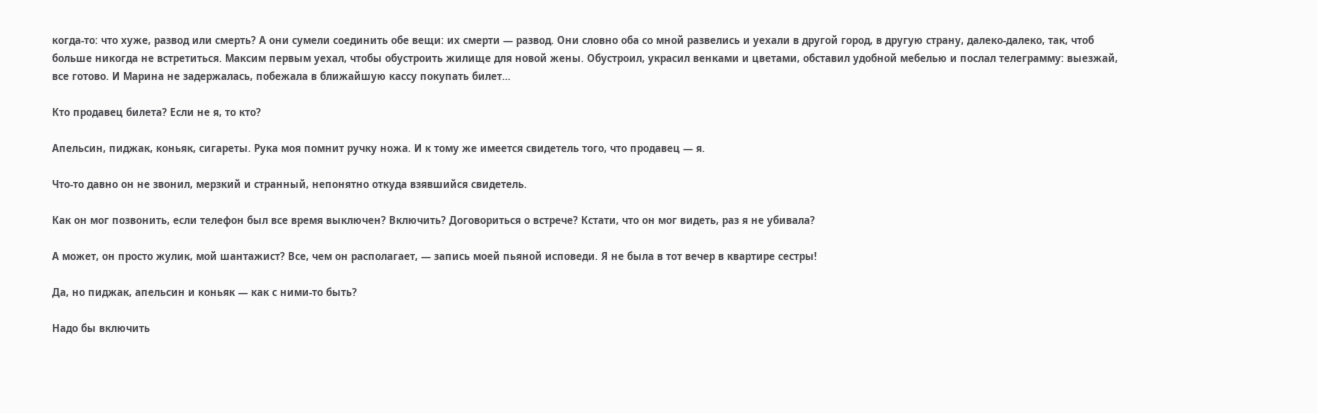когда-то: что хуже, развод или смерть? А они сумели соединить обе вещи: их смерти — развод. Они словно оба со мной развелись и уехали в другой город, в другую страну, далеко-далеко, так, чтоб больше никогда не встретиться. Максим первым уехал, чтобы обустроить жилище для новой жены. Обустроил, украсил венками и цветами, обставил удобной мебелью и послал телеграмму: выезжай, все готово. И Марина не задержалась, побежала в ближайшую кассу покупать билет…

Кто продавец билета? Если не я, то кто?

Апельсин, пиджак, коньяк, сигареты. Рука моя помнит ручку ножа. И к тому же имеется свидетель того, что продавец — я.

Что-то давно он не звонил, мерзкий и странный, непонятно откуда взявшийся свидетель.

Как он мог позвонить, если телефон был все время выключен? Включить? Договориться о встрече? Кстати, что он мог видеть, раз я не убивала?

А может, он просто жулик, мой шантажист? Все, чем он располагает, — запись моей пьяной исповеди. Я не была в тот вечер в квартире сестры!

Да, но пиджак, апельсин и коньяк — как с ними-то быть?

Надо бы включить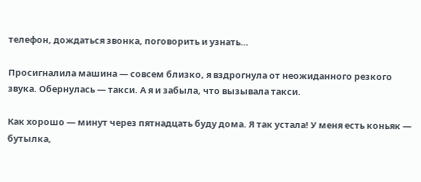телефон, дождаться звонка, поговорить и узнать…

Просигналила машина — совсем близко, я вздрогнула от неожиданного резкого звука. Обернулась — такси. А я и забыла, что вызывала такси.

Как хорошо — минут через пятнадцать буду дома. Я так устала! У меня есть коньяк — бутылка,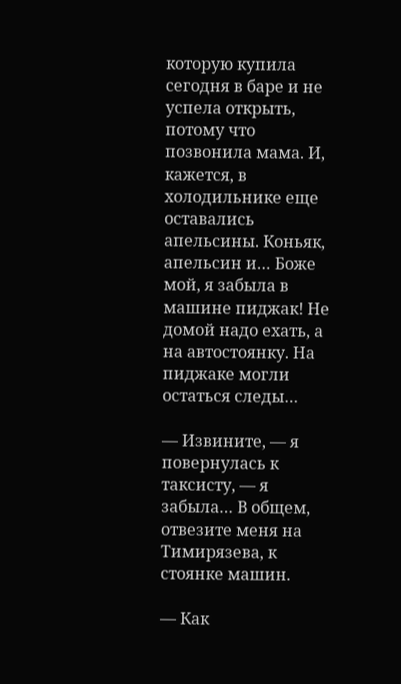которую купила сегодня в баре и не успела открыть, потому что позвонила мама. И, кажется, в холодильнике еще оставались апельсины. Коньяк, апельсин и… Боже мой, я забыла в машине пиджак! Не домой надо ехать, а на автостоянку. На пиджаке могли остаться следы…

— Извините, — я повернулась к таксисту, — я забыла… В общем, отвезите меня на Тимирязева, к стоянке машин.

— Как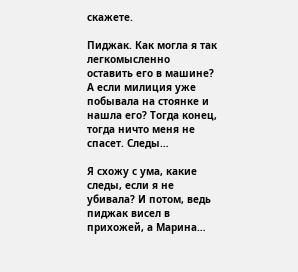скажете.

Пиджак. Как могла я так легкомысленно оставить его в машине? А если милиция уже побывала на стоянке и нашла его? Тогда конец, тогда ничто меня не спасет. Следы…

Я схожу с ума, какие следы, если я не убивала? И потом, ведь пиджак висел в прихожей, а Марина…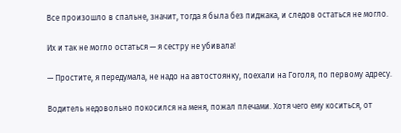Все произошло в спальне, значит, тогда я была без пиджака, и следов остаться не могло.

Их и так не могло остаться — я сестру не убивала!

— Простите, я передумала, не надо на автостоянку, поехали на Гоголя, по первому адресу.

Водитель недовольно покосился на меня, пожал плечами. Хотя чего ему коситься, от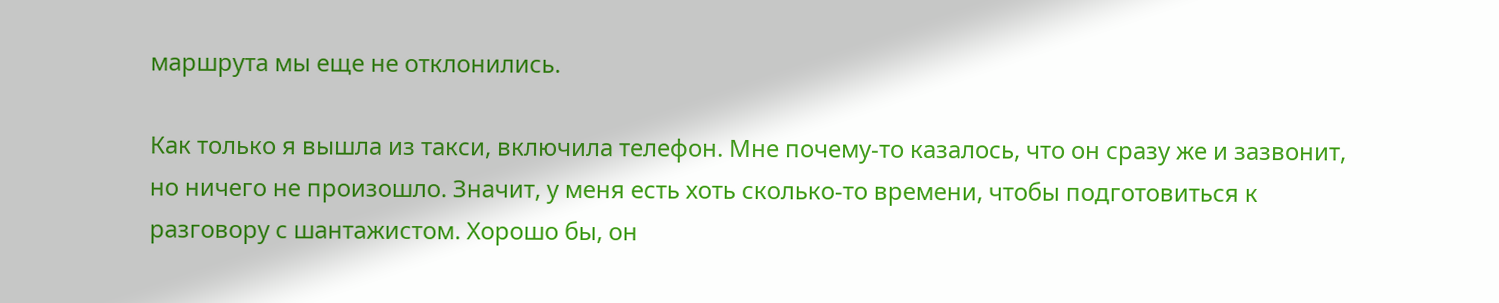маршрута мы еще не отклонились.

Как только я вышла из такси, включила телефон. Мне почему-то казалось, что он сразу же и зазвонит, но ничего не произошло. Значит, у меня есть хоть сколько-то времени, чтобы подготовиться к разговору с шантажистом. Хорошо бы, он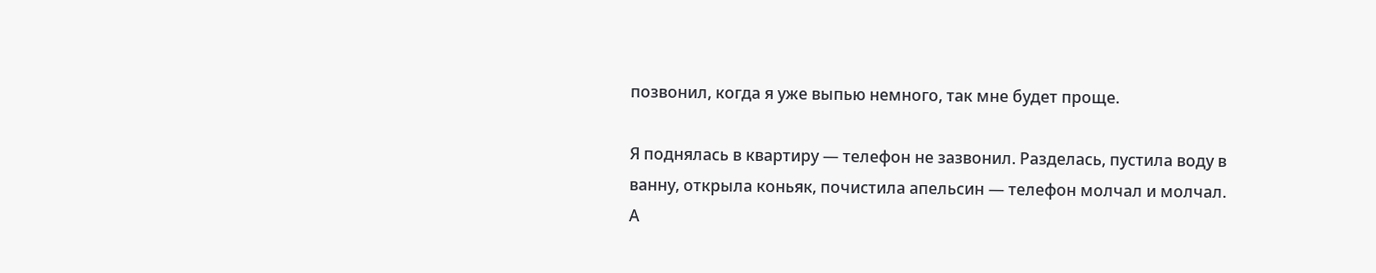позвонил, когда я уже выпью немного, так мне будет проще.

Я поднялась в квартиру — телефон не зазвонил. Разделась, пустила воду в ванну, открыла коньяк, почистила апельсин — телефон молчал и молчал. А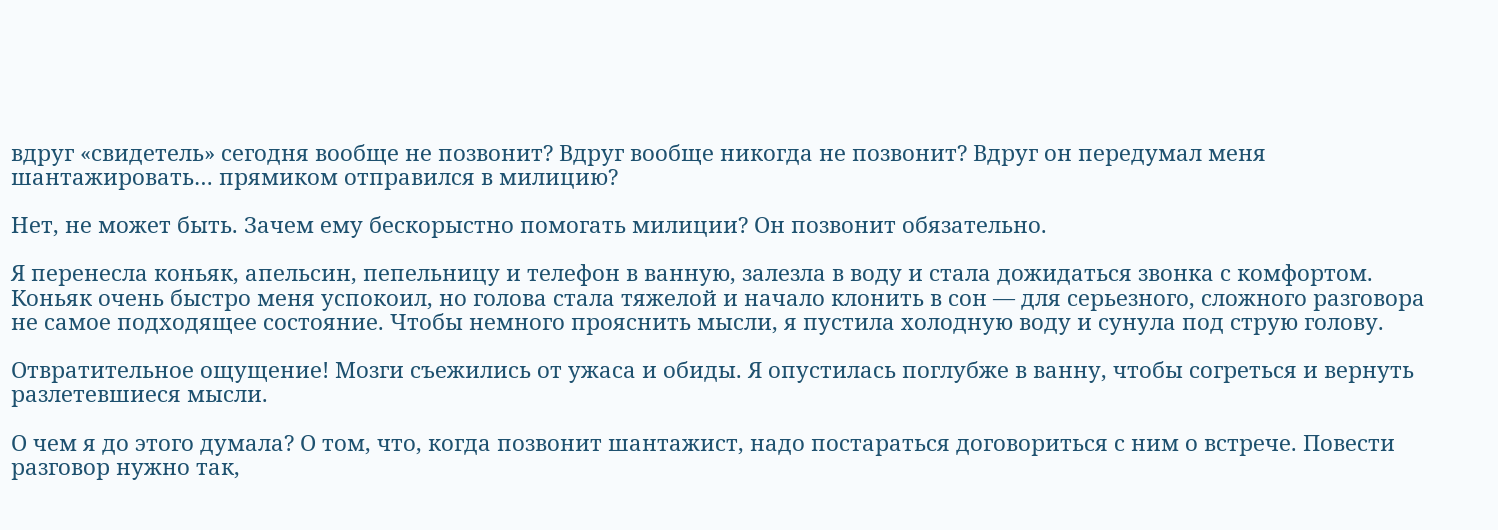вдруг «свидетель» сегодня вообще не позвонит? Вдруг вообще никогда не позвонит? Вдруг он передумал меня шантажировать… прямиком отправился в милицию?

Нет, не может быть. Зачем ему бескорыстно помогать милиции? Он позвонит обязательно.

Я перенесла коньяк, апельсин, пепельницу и телефон в ванную, залезла в воду и стала дожидаться звонка с комфортом. Коньяк очень быстро меня успокоил, но голова стала тяжелой и начало клонить в сон — для серьезного, сложного разговора не самое подходящее состояние. Чтобы немного прояснить мысли, я пустила холодную воду и сунула под струю голову.

Отвратительное ощущение! Мозги съежились от ужаса и обиды. Я опустилась поглубже в ванну, чтобы согреться и вернуть разлетевшиеся мысли.

О чем я до этого думала? О том, что, когда позвонит шантажист, надо постараться договориться с ним о встрече. Повести разговор нужно так,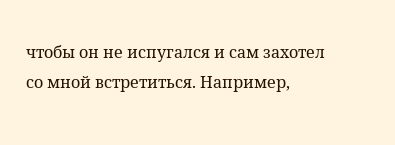чтобы он не испугался и сам захотел со мной встретиться. Например,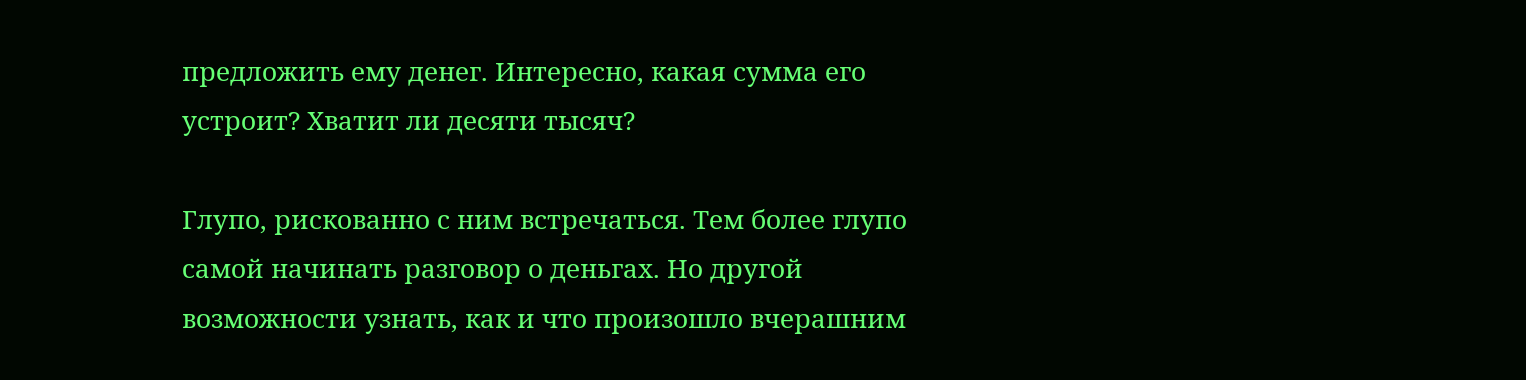предложить ему денег. Интересно, какая сумма его устроит? Хватит ли десяти тысяч?

Глупо, рискованно с ним встречаться. Тем более глупо самой начинать разговор о деньгах. Но другой возможности узнать, как и что произошло вчерашним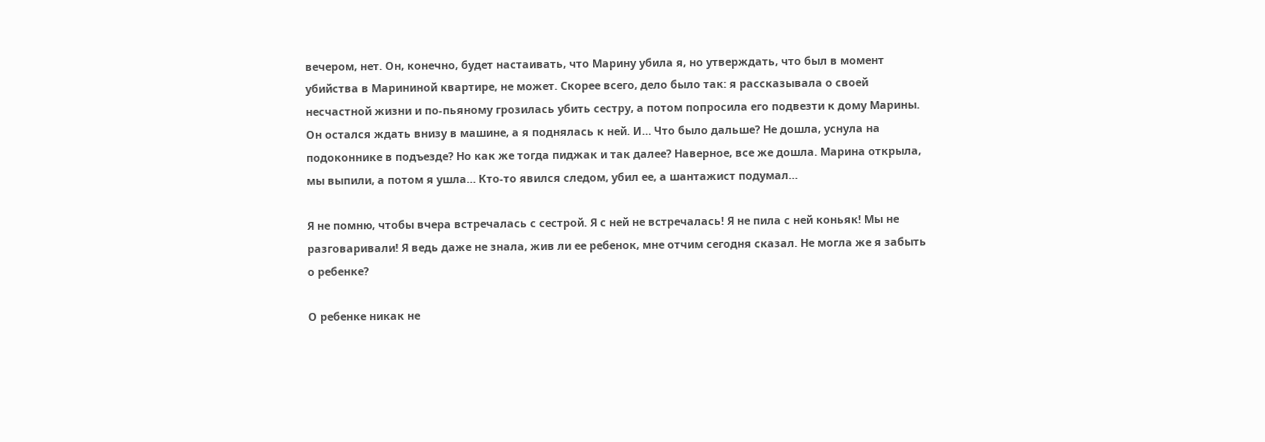вечером, нет. Он, конечно, будет настаивать, что Марину убила я, но утверждать, что был в момент убийства в Марининой квартире, не может. Скорее всего, дело было так: я рассказывала о своей несчастной жизни и по-пьяному грозилась убить сестру, а потом попросила его подвезти к дому Марины. Он остался ждать внизу в машине, а я поднялась к ней. И… Что было дальше? Не дошла, уснула на подоконнике в подъезде? Но как же тогда пиджак и так далее? Наверное, все же дошла. Марина открыла, мы выпили, а потом я ушла… Кто-то явился следом, убил ее, а шантажист подумал…

Я не помню, чтобы вчера встречалась с сестрой. Я с ней не встречалась! Я не пила с ней коньяк! Мы не разговаривали! Я ведь даже не знала, жив ли ее ребенок, мне отчим сегодня сказал. Не могла же я забыть о ребенке?

О ребенке никак не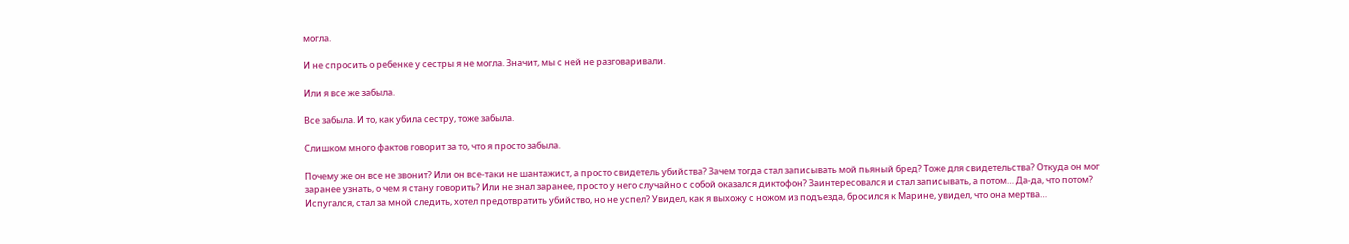могла.

И не спросить о ребенке у сестры я не могла. Значит, мы с ней не разговаривали.

Или я все же забыла.

Все забыла. И то, как убила сестру, тоже забыла.

Слишком много фактов говорит за то, что я просто забыла.

Почему же он все не звонит? Или он все-таки не шантажист, а просто свидетель убийства? Зачем тогда стал записывать мой пьяный бред? Тоже для свидетельства? Откуда он мог заранее узнать, о чем я стану говорить? Или не знал заранее, просто у него случайно с собой оказался диктофон? Заинтересовался и стал записывать, а потом… Да-да, что потом? Испугался, стал за мной следить, хотел предотвратить убийство, но не успел? Увидел, как я выхожу с ножом из подъезда, бросился к Марине, увидел, что она мертва…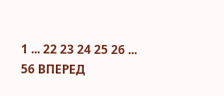1 ... 22 23 24 25 26 ... 56 ВПЕРЕД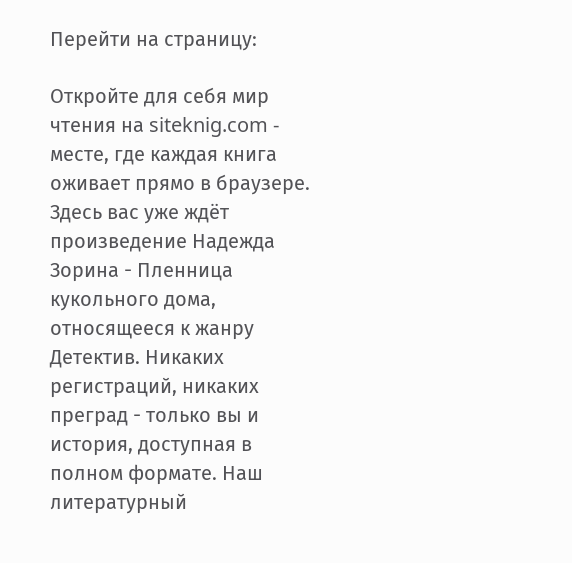Перейти на страницу:

Откройте для себя мир чтения на siteknig.com - месте, где каждая книга оживает прямо в браузере. Здесь вас уже ждёт произведение Надежда Зорина - Пленница кукольного дома, относящееся к жанру Детектив. Никаких регистраций, никаких преград - только вы и история, доступная в полном формате. Наш литературный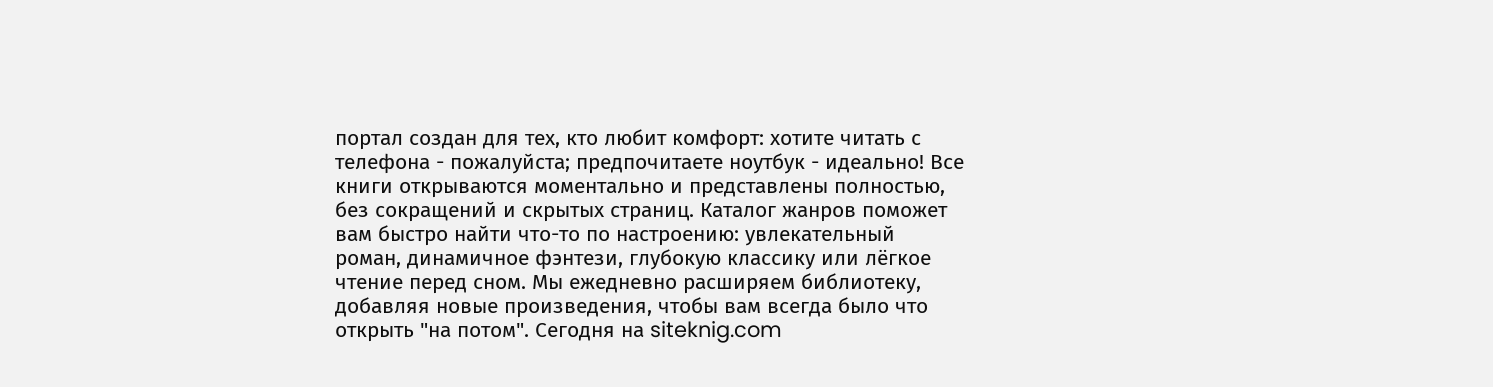портал создан для тех, кто любит комфорт: хотите читать с телефона - пожалуйста; предпочитаете ноутбук - идеально! Все книги открываются моментально и представлены полностью, без сокращений и скрытых страниц. Каталог жанров поможет вам быстро найти что-то по настроению: увлекательный роман, динамичное фэнтези, глубокую классику или лёгкое чтение перед сном. Мы ежедневно расширяем библиотеку, добавляя новые произведения, чтобы вам всегда было что открыть "на потом". Сегодня на siteknig.com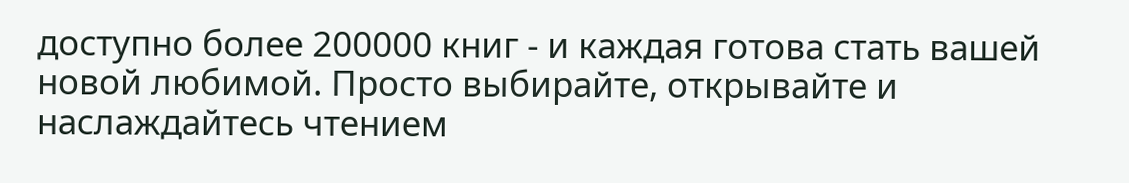доступно более 200000 книг - и каждая готова стать вашей новой любимой. Просто выбирайте, открывайте и наслаждайтесь чтением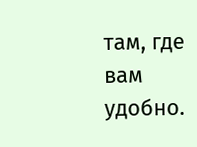там, где вам удобно.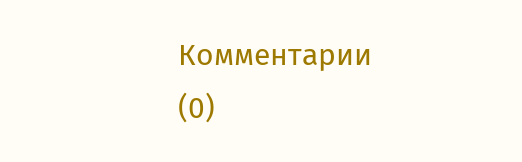Комментарии (0)